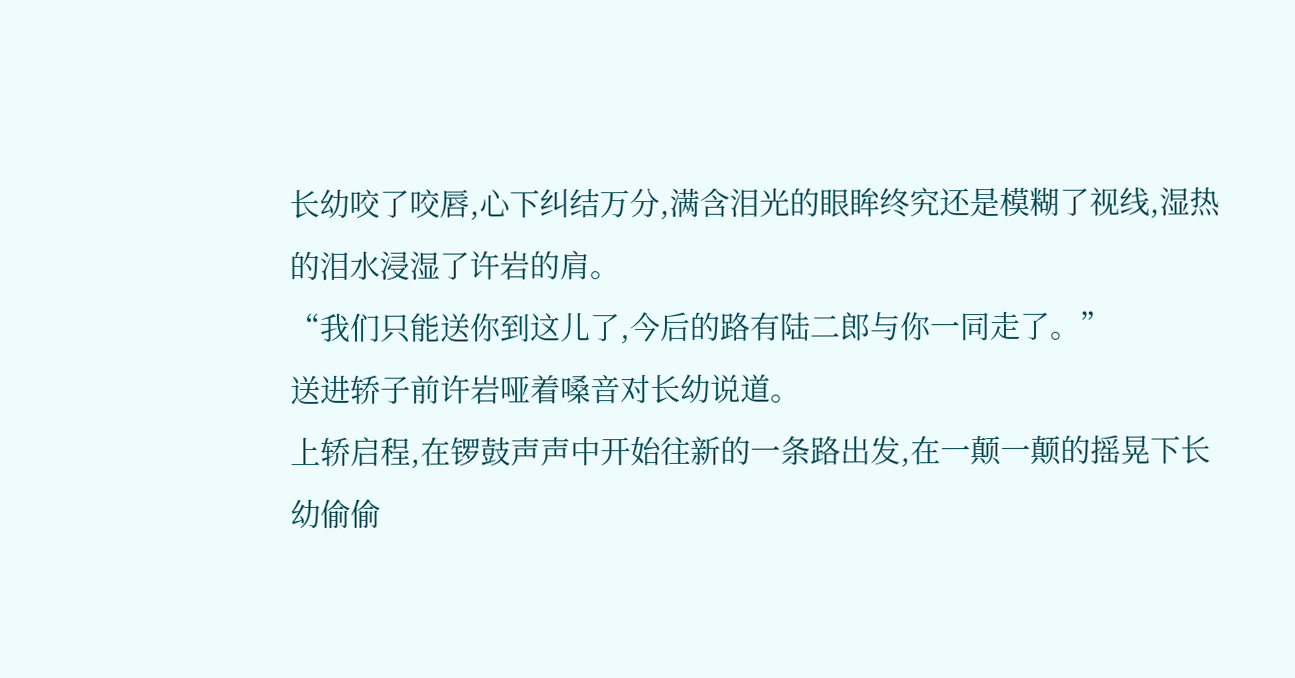长幼咬了咬唇,心下纠结万分,满含泪光的眼眸终究还是模糊了视线,湿热的泪水浸湿了许岩的肩。
“我们只能送你到这儿了,今后的路有陆二郎与你一同走了。”
送进轿子前许岩哑着嗓音对长幼说道。
上轿启程,在锣鼓声声中开始往新的一条路出发,在一颠一颠的摇晃下长幼偷偷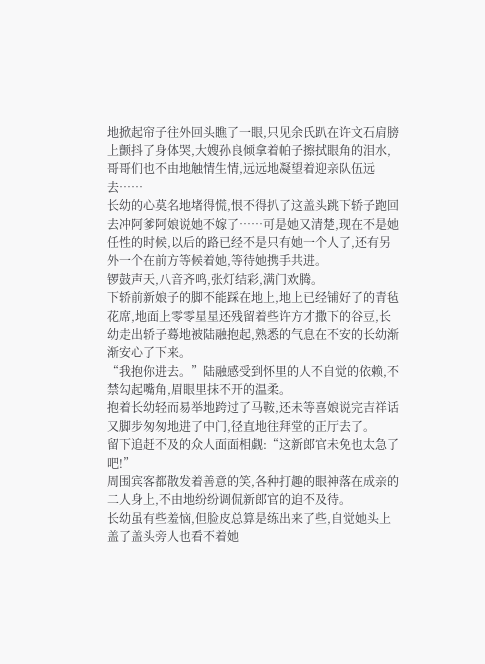地掀起帘子往外回头瞧了一眼,只见余氏趴在许文石肩膀上颤抖了身体哭,大嫂孙良倾拿着帕子擦拭眼角的泪水,哥哥们也不由地触情生情,远远地凝望着迎亲队伍远去……
长幼的心莫名地堵得慌,恨不得扒了这盖头跳下轿子跑回去冲阿爹阿娘说她不嫁了……可是她又清楚,现在不是她任性的时候,以后的路已经不是只有她一个人了,还有另外一个在前方等候着她,等待她携手共进。
锣鼓声天,八音齐鸣,张灯结彩,满门欢腾。
下轿前新娘子的脚不能踩在地上,地上已经铺好了的青毡花席,地面上零零星星还残留着些许方才撒下的谷豆,长幼走出轿子蓦地被陆融抱起,熟悉的气息在不安的长幼渐渐安心了下来。
“我抱你进去。”陆融感受到怀里的人不自觉的依赖,不禁勾起嘴角,眉眼里抹不开的温柔。
抱着长幼轻而易举地跨过了马鞍,还未等喜娘说完吉祥话又脚步匆匆地进了中门,径直地往拜堂的正厅去了。
留下追赶不及的众人面面相觑:“这新郎官未免也太急了吧!”
周围宾客都散发着善意的笑,各种打趣的眼神落在成亲的二人身上,不由地纷纷调侃新郎官的迫不及待。
长幼虽有些羞恼,但脸皮总算是练出来了些,自觉她头上盖了盖头旁人也看不着她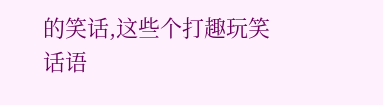的笑话,这些个打趣玩笑话语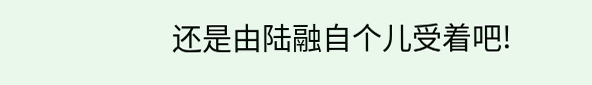还是由陆融自个儿受着吧!